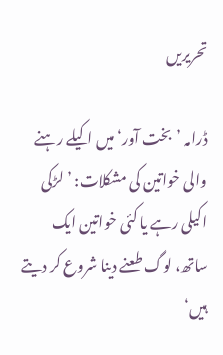تحریریں

ڈرامہ ’بخت آور‘ میں اکیلے رہنے والی خواتین کی مشکلات: ’لڑکی اکیلی رہے یا کئی خواتین ایک ساتھ، لوگ طعنے دینا شروع کر دیتے ہیں‘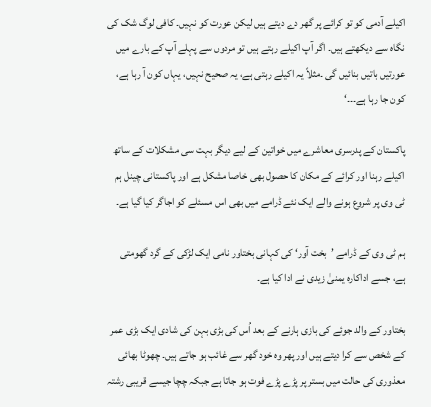اکیلے آدمی کو تو کرائے پر گھر دے دیتے ہیں لیکن عورت کو نہیں۔ کافی لوگ شک کی نگاہ سے دیکھتے ہیں۔ اگر آپ اکیلے رہتے ہیں تو مردوں سے پہلے آپ کے بارے میں عورتیں باتیں بنائیں گی ۔مثلاً یہ اکیلے رہتی ہے، یہ صحیح نہیں، یہاں کون آ رہا ہے، کون جا رہا ہے۔۔۔‘

پاکستان کے پدرسری معاشرے میں خواتین کے لیے دیگر بہت سی مشکلات کے ساتھ اکیلے رہنا اور کرائے کے مکان کا حصول بھی خاصا مشکل ہے اور پاکستانی چینل ہم ٹی وی پر شروع ہونے والے ایک نئے ڈرامے میں بھی اس مسئلے کو اجاگر کیا گیا ہے۔

ہم ٹی وی کے ڈرامے ’بخت آور‘ کی کہانی بختاور نامی ایک لڑکی کے گرد گھومتی ہے، جسے اداکارہ یمنیٰ زیدی نے ادا کیا ہے۔

بختاور کے والد جوئے کی بازی ہارنے کے بعد اُس کی بڑی بہن کی شادی ایک بڑی عمر کے شخص سے کرا دیتے ہیں اور پھر وہ خود گھر سے غائب ہو جاتے ہیں۔ چھوٹا بھائی معذوری کی حالت میں بستر پر پڑے پڑے فوت ہو جاتا ہے جبکہ چچا جیسے قریبی رشتہ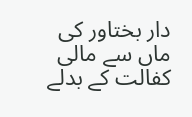دار بختاور کی ماں سے مالی کفالت کے بدلے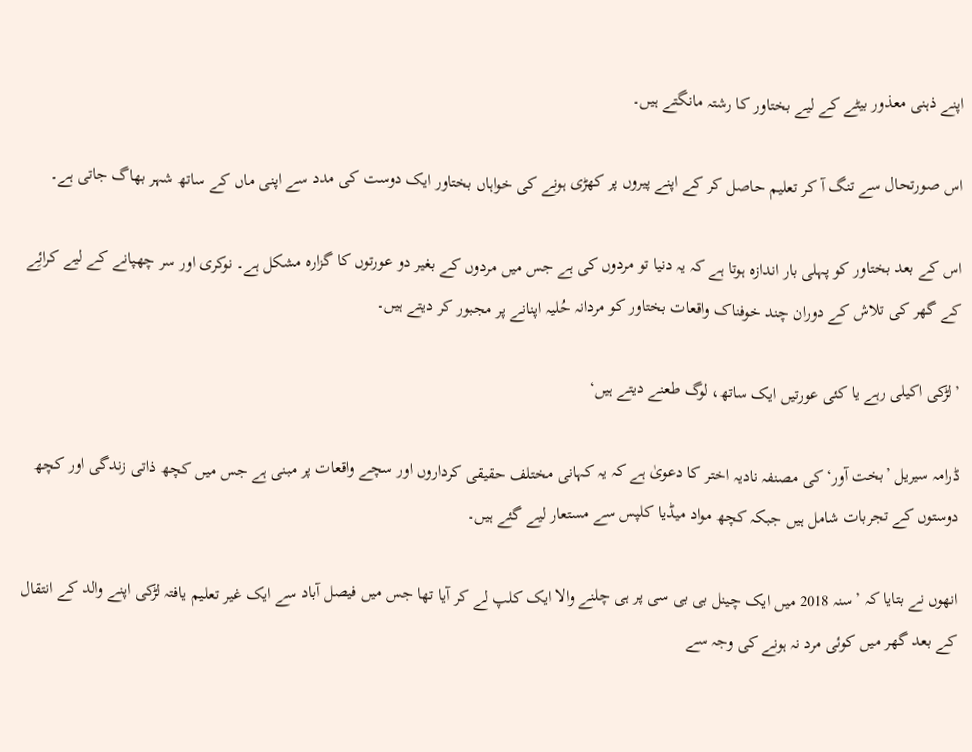اپنے ذہنی معذور بیٹے کے لیے بختاور کا رشتہ مانگتے ہیں۔

اس صورتحال سے تنگ آ کر تعلیم حاصل کر کے اپنے پیروں پر کھڑی ہونے کی خواہاں بختاور ایک دوست کی مدد سے اپنی ماں کے ساتھ شہر بھاگ جاتی ہے۔

اس کے بعد بختاور کو پہلی بار اندازہ ہوتا ہے کہ یہ دنیا تو مردوں کی ہے جس میں مردوں کے بغیر دو عورتوں کا گزارہ مشکل ہے۔ نوکری اور سر چھپانے کے لیے کرائِے کے گھر کی تلاش کے دوران چند خوفناک واقعات بختاور کو مردانہ حُلیہ اپنانے پر مجبور کر دیتے ہیں۔

’لڑکی اکیلی رہے یا کئی عورتیں ایک ساتھ، لوگ طعنے دیتے ہیں‘

ڈرامہ سیریل ’بخت آور‘ کی مصنفہ نادیہ اختر کا دعویٰ ہے کہ یہ کہانی مختلف حقیقی کرداروں اور سچے واقعات پر مبنی ہے جس میں کچھ ذاتی زندگی اور کچھ دوستوں کے تجربات شامل ہیں جبکہ کچھ مواد میڈیا کلپس سے مستعار لیے گئے ہیں۔

انھوں نے بتایا کہ ’سنہ 2018 میں ایک چینل بی بی سی پر ہی چلنے والا ایک کلپ لے کر آیا تھا جس میں فیصل آباد سے ایک غیر تعلیم یافتہ لڑکی اپنے والد کے انتقال کے بعد گھر میں کوئی مرد نہ ہونے کی وجہ سے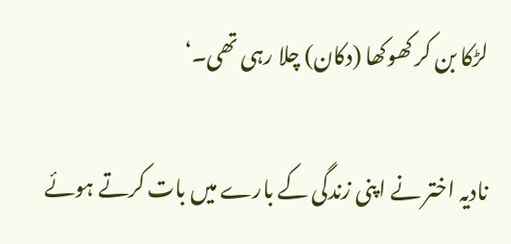لڑکا بن کر کھوکھا (دکان) چلا رہی تھی۔‘

نادیہ اختر نے اپنی زندگی کے بارے میں بات کرتے ہوئے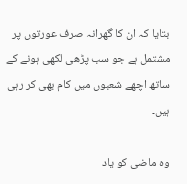بتایا کہ ان کا گھرانہ صرف عورتوں پر مشتمل ہے جو سب پڑھی لکھی ہونے کے ساتھ اچھے شعبوں میں کام بھی کر رہی ہیں۔

وہ ماضی کو یاد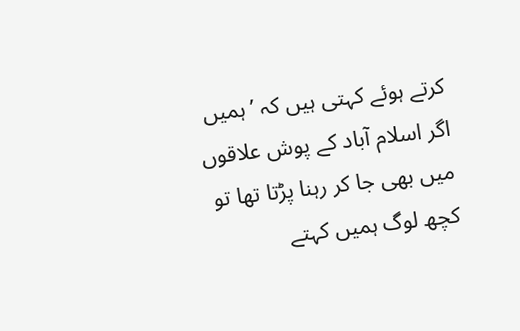کرتے ہوئے کہتی ہیں کہ ’ہمیں اگر اسلام آباد کے پوش علاقوں میں بھی جا کر رہنا پڑتا تھا تو کچھ لوگ ہمیں کہتے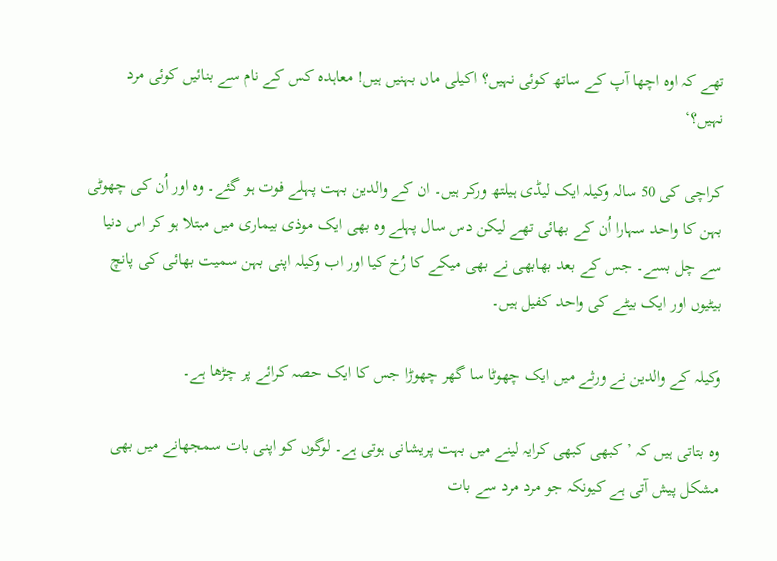تھے کہ اوہ اچھا آپ کے ساتھ کوئی نہیں؟ اکیلی ماں بہنیں ہیں! معاہدہ کس کے نام سے بنائیں کوئی مرد نہیں؟‘

کراچی کی 50 سالہ وکیلہ ایک لیڈی ہیلتھ ورکر ہیں۔ ان کے والدین بہت پہلے فوت ہو گئے۔ وہ اور اُن کی چھوٹی بہن کا واحد سہارا اُن کے بھائی تھے لیکن دس سال پہلے وہ بھی ایک موذی بیماری میں مبتلا ہو کر اس دنیا سے چل بسے۔ جس کے بعد بھابھی نے بھی میکے کا رُخ کیا اور اب وکیلہ اپنی بہن سمیت بھائی کی پانچ بیٹیوں اور ایک بیٹے کی واحد کفیل ہیں۔

وکیلہ کے والدین نے ورثے میں ایک چھوٹا سا گھر چھوڑا جس کا ایک حصہ کرائے پر چڑھا ہے۔

وہ بتاتی ہیں کہ ’کبھی کبھی کرایہ لینے میں بہت پریشانی ہوتی ہے۔ لوگوں کو اپنی بات سمجھانے میں بھی مشکل پیش آتی ہے کیونکہ جو مرد مرد سے بات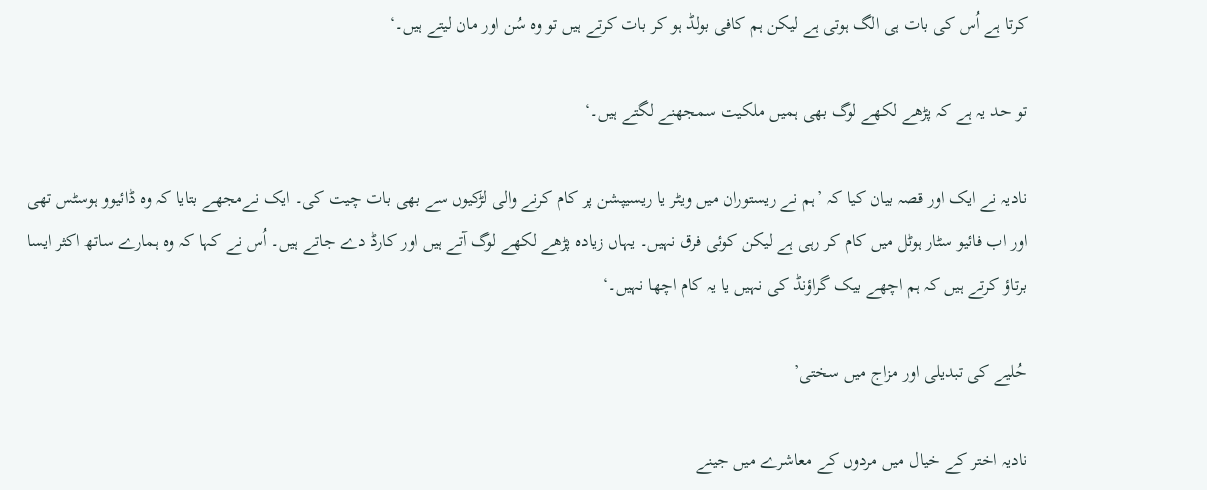کرتا ہے اُس کی بات ہی الگ ہوتی ہے لیکن ہم کافی بولڈ ہو کر بات کرتے ہیں تو وہ سُن اور مان لیتے ہیں۔‘

تو حد یہ ہے کہ پڑھے لکھے لوگ بھی ہمیں ملکیت سمجھنے لگتے ہیں۔‘

نادیہ نے ایک اور قصہ بیان کیا کہ ’ہم نے ریستوران میں ویٹر یا ریسیپشن پر کام کرنے والی لڑکیوں سے بھی بات چیت کی۔ ایک نےمجھے بتایا کہ وہ ڈائیوو ہوسٹس تھی اور اب فائیو سٹار ہوٹل میں کام کر رہی ہے لیکن کوئی فرق نہیں۔ یہاں زیادہ پڑھے لکھے لوگ آتے ہیں اور کارڈ دے جاتے ہیں۔ اُس نے کہا کہ وہ ہمارے ساتھ اکثر ایسا برتاؤ کرتے ہیں کہ ہم اچھے بیک گراؤنڈ کی نہیں یا یہ کام اچھا نہیں۔‘

حُلیے کی تبدیلی اور مزاج میں سختی’

نادیہ اختر کے خیال میں مردوں کے معاشرے میں جینے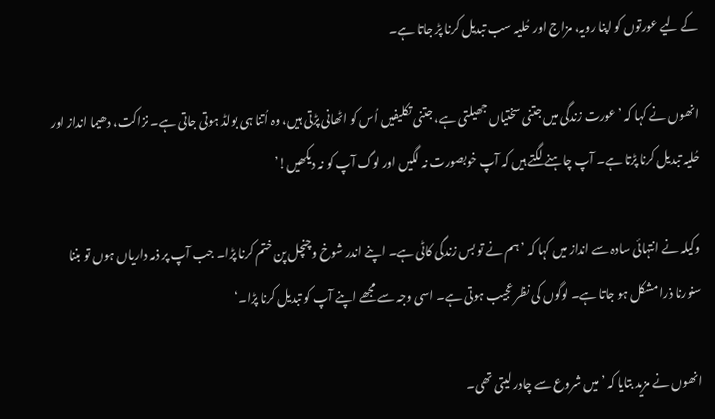کے لیے عورتوں کو اپنا رویہ، مزاج اور حُلیہ سب تبدیل کرنا پڑ جاتا ہے۔

انھوں نے کہا کہ ’عورت زندگی میں جتنی سختیاں جھیلتی ہے، جتنی تکلیفیں اُس کو اٹھانی پڑتی ہیں، وہ اُتنا ہی بولڈ ہوتی جاتی ہے۔ نزاکت، دھیما انداز اور حُلیہ تبدیل کرنا پڑتا ہے۔ آپ چاہنے لگتے ہیں کہ آپ خوبصورت نہ لگیں اور لوگ آپ کو نہ دیکھیں!’

وکیلہ نے انتہائی سادہ سے انداز میں کہا کہ ’ہم نے تو بس زندگی کاٹی ہے۔ اپنے اندر شوخ وچنچل پن ختم کرنا پڑا۔ جب آپ پر ذمہ داریاں ہوں تو بننا سنورنا ذرا مشکل ہو جاتا ہے۔ لوگوں کی نظر عجیب ہوتی ہے۔ اسی وجہ سے مجھے اپنے آپ کو تبدیل کرنا پڑا۔‘

انھوں نے مزید بتایا کہ ’میں شروع سے چادر لیتی تھی۔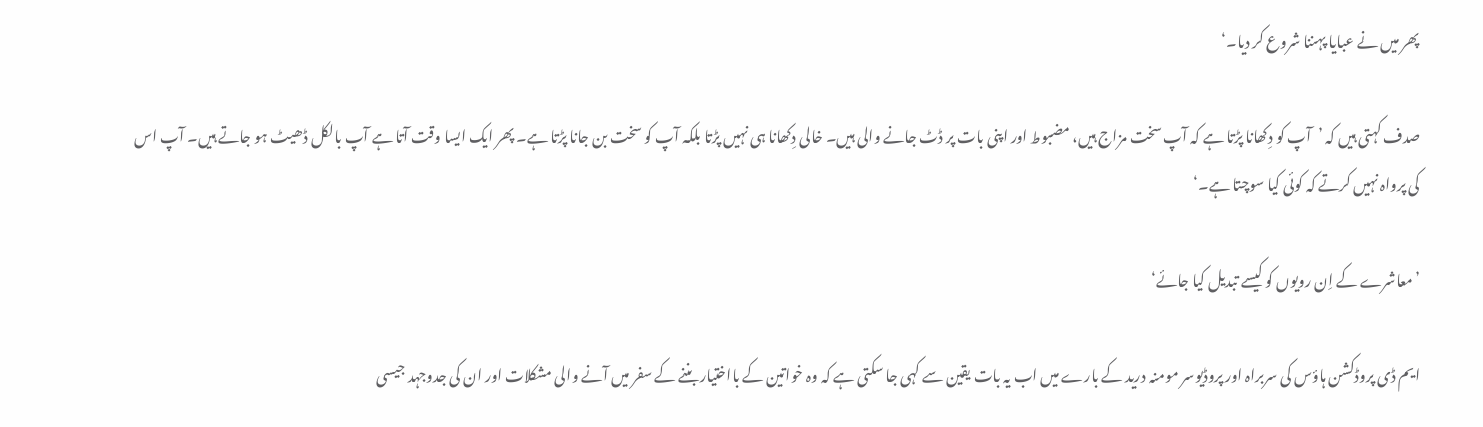پھر میں نے عبایا پہننا شروع کر دیا۔‘

صدف کہتی ہیں کہ ’آپ کو دِکھانا پڑتا ہے کہ آپ سخت مزاج ہیں، مضبوط اور اپنی بات پر ڈٹ جانے والی ہیں۔ خالی دِکھانا ہی نہیں پڑتا بلکہ آپ کو سخت بن جانا پڑتا ہے۔ پھر ایک ایسا وقت آتا ہے آپ بالکل ڈھیٹ ہو جاتے ہیں۔ آپ اس کی پرواہ نہیں کرتے کہ کوئی کیا سوچتا ہے۔‘

’معاشرے کے اِن رویوں کو کیسے تبدیل کیا جائے‘

ایم ڈی پروڈکشن ہاؤس کی سربراہ اور پروڈیوسر مومنہ درید کے بارے میں اب یہ بات یقین سے کہی جا سکتی ہے کہ وہ خواتین کے بااختیار بننے کے سفر میں آنے والی مشکلات اور ان کی جدوجہد جیسی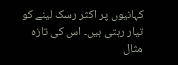کہانیوں پر اکثر رسک لینے کو تیار رہتی ہیں۔ اس کی تازہ مثال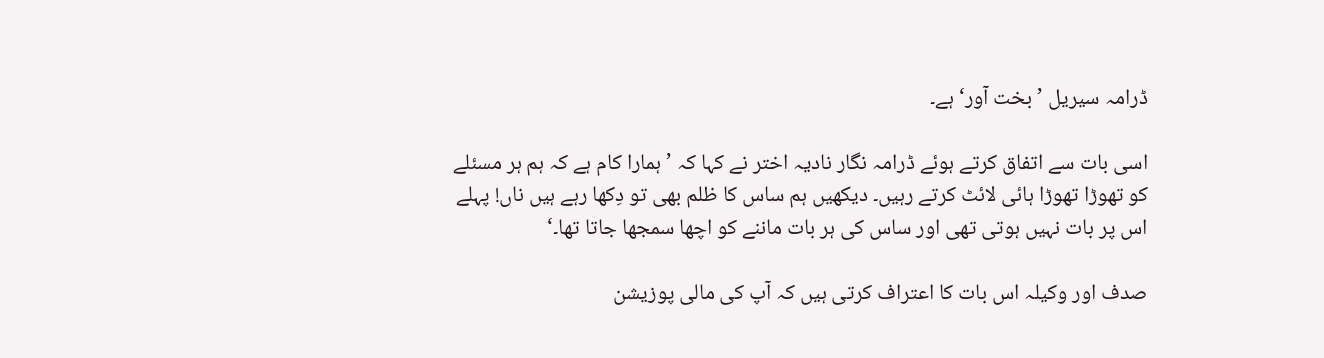ڈرامہ سیریل ’بخت آور‘ ہے۔

اسی بات سے اتفاق کرتے ہوئے ڈرامہ نگار نادیہ اختر نے کہا کہ ’ہمارا کام ہے کہ ہم ہر مسئلے کو تھوڑا تھوڑا ہائی لائٹ کرتے رہیں۔ دیکھیں ہم ساس کا ظلم بھی تو دِکھا رہے ہیں ناں! پہلے اس پر بات نہیں ہوتی تھی اور ساس کی ہر بات ماننے کو اچھا سمجھا جاتا تھا۔‘

صدف اور وکیلہ اس بات کا اعتراف کرتی ہیں کہ آپ کی مالی پوزیشن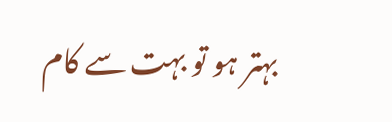بہتر ہو تو بہت سے کام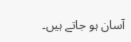آسان ہو جاتے ہیں۔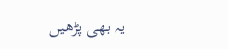یہ بھی پڑھیں